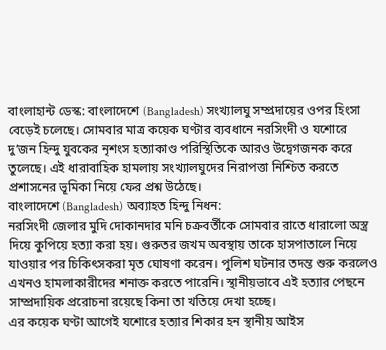বাংলাহান্ট ডেস্ক: বাংলাদেশে (Bangladesh) সংখ্যালঘু সম্প্রদায়ের ওপর হিংসা বেড়েই চলেছে। সোমবার মাত্র কয়েক ঘণ্টার ব্যবধানে নরসিংদী ও যশোরে দু’জন হিন্দু যুবকের নৃশংস হত্যাকাণ্ড পরিস্থিতিকে আরও উদ্বেগজনক করে তুলেছে। এই ধারাবাহিক হামলায় সংখ্যালঘুদের নিরাপত্তা নিশ্চিত করতে প্রশাসনের ভূমিকা নিয়ে ফের প্রশ্ন উঠেছে।
বাংলাদেশে (Bangladesh) অব্যাহত হিন্দু নিধন:
নরসিংদী জেলার মুদি দোকানদার মনি চক্রবর্তীকে সোমবার রাতে ধারালো অস্ত্র দিয়ে কুপিয়ে হত্যা করা হয়। গুরুতর জখম অবস্থায় তাকে হাসপাতালে নিয়ে যাওয়ার পর চিকিৎসকরা মৃত ঘোষণা করেন। পুলিশ ঘটনার তদন্ত শুরু করলেও এখনও হামলাকারীদের শনাক্ত করতে পারেনি। স্থানীয়ভাবে এই হত্যার পেছনে সাম্প্রদায়িক প্ররোচনা রয়েছে কিনা তা খতিয়ে দেখা হচ্ছে।
এর কয়েক ঘণ্টা আগেই যশোরে হত্যার শিকার হন স্থানীয় আইস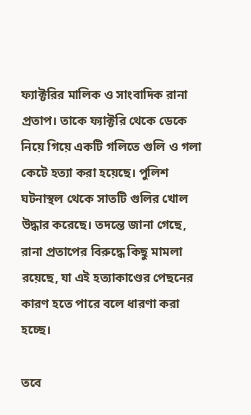ফ্যাক্টরির মালিক ও সাংবাদিক রানা প্রতাপ। তাকে ফ্যাক্টরি থেকে ডেকে নিয়ে গিয়ে একটি গলিতে গুলি ও গলা কেটে হত্যা করা হয়েছে। পুলিশ ঘটনাস্থল থেকে সাতটি গুলির খোল উদ্ধার করেছে। তদন্তে জানা গেছে, রানা প্রতাপের বিরুদ্ধে কিছু মামলা রয়েছে, যা এই হত্যাকাণ্ডের পেছনের কারণ হতে পারে বলে ধারণা করা হচ্ছে।

তবে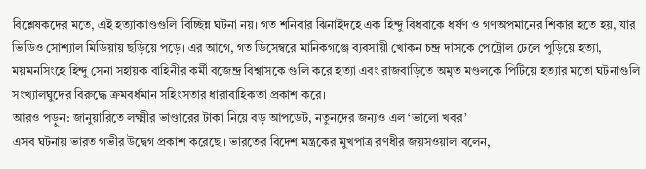বিশ্লেষকদের মতে, এই হত্যাকাণ্ডগুলি বিচ্ছিন্ন ঘটনা নয়। গত শনিবার ঝিনাইদহে এক হিন্দু বিধবাকে ধর্ষণ ও গণঅপমানের শিকার হতে হয়, যার ভিডিও সোশ্যাল মিডিয়ায় ছড়িয়ে পড়ে। এর আগে, গত ডিসেম্বরে মানিকগঞ্জে ব্যবসায়ী খোকন চন্দ্র দাসকে পেট্রোল ঢেলে পুড়িয়ে হত্যা, ময়মনসিংহে হিন্দু সেনা সহায়ক বাহিনীর কর্মী বজেন্দ্র বিশ্বাসকে গুলি করে হত্যা এবং রাজবাড়িতে অমৃত মণ্ডলকে পিটিয়ে হত্যার মতো ঘটনাগুলি সংখ্যালঘুদের বিরুদ্ধে ক্রমবর্ধমান সহিংসতার ধারাবাহিকতা প্রকাশ করে।
আরও পড়ুন: জানুয়ারিতে লক্ষ্মীর ভাণ্ডারের টাকা নিয়ে বড় আপডেট, নতুনদের জন্যও এল ‘ভালো খবর’
এসব ঘটনায় ভারত গভীর উদ্বেগ প্রকাশ করেছে। ভারতের বিদেশ মন্ত্রকের মুখপাত্র রণধীর জয়সওয়াল বলেন,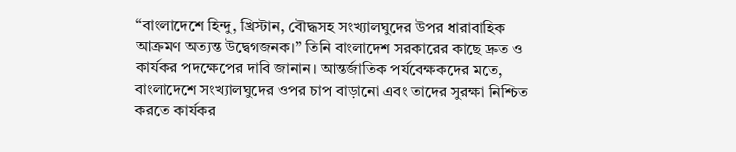“বাংলাদেশে হিন্দু, খ্রিস্টান, বৌদ্ধসহ সংখ্যালঘুদের উপর ধারাবাহিক আক্রমণ অত্যন্ত উদ্বেগজনক।” তিনি বাংলাদেশ সরকারের কাছে দ্রুত ও কার্যকর পদক্ষেপের দাবি জানান। আন্তর্জাতিক পর্যবেক্ষকদের মতে, বাংলাদেশে সংখ্যালঘুদের ওপর চাপ বাড়ানো এবং তাদের সুরক্ষা নিশ্চিত করতে কার্যকর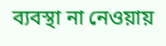ব্যবস্থা না নেওয়ায়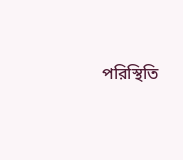পরিস্থিতি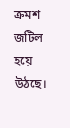ক্রমশ জটিল হয়ে উঠছে।